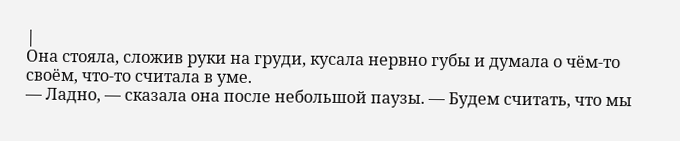|
Она стояла, сложив руки на груди, кусала нервно губы и думала о чём-то своём, что-то считала в уме.
— Ладно, — сказала она после небольшой паузы. — Будем считать, что мы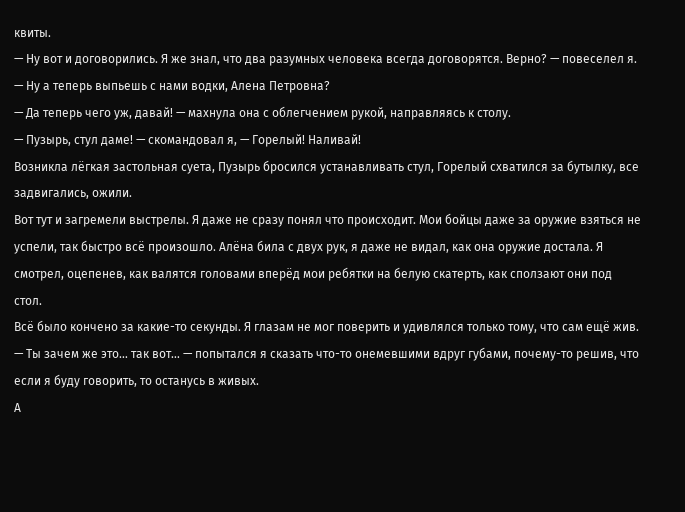квиты.
— Ну вот и договорились. Я же знал, что два разумных человека всегда договорятся. Верно? — повеселел я. — Ну а теперь выпьешь с нами водки, Алена Петровна?
— Да теперь чего уж, давай! — махнула она с облегчением рукой, направляясь к столу.
— Пузырь, стул даме! — скомандовал я, — Горелый! Наливай!
Возникла лёгкая застольная суета, Пузырь бросился устанавливать стул, Горелый схватился за бутылку, все задвигались, ожили.
Вот тут и загремели выстрелы. Я даже не сразу понял что происходит. Мои бойцы даже за оружие взяться не успели, так быстро всё произошло. Алёна била с двух рук, я даже не видал, как она оружие достала. Я смотрел, оцепенев, как валятся головами вперёд мои ребятки на белую скатерть, как сползают они под стол.
Всё было кончено за какие-то секунды. Я глазам не мог поверить и удивлялся только тому, что сам ещё жив.
— Ты зачем же это… так вот… — попытался я сказать что-то онемевшими вдруг губами, почему-то решив, что если я буду говорить, то останусь в живых.
А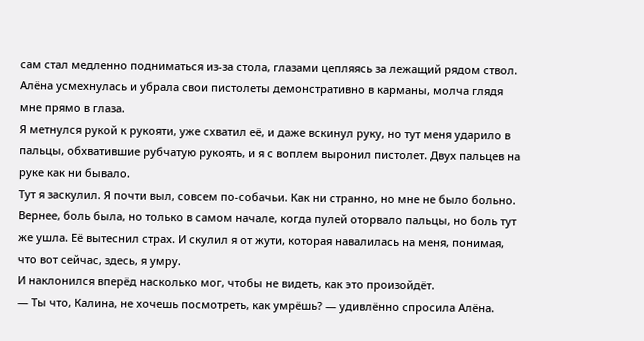сам стал медленно подниматься из-за стола, глазами цепляясь за лежащий рядом ствол. Алёна усмехнулась и убрала свои пистолеты демонстративно в карманы, молча глядя мне прямо в глаза.
Я метнулся рукой к рукояти, уже схватил её, и даже вскинул руку, но тут меня ударило в пальцы, обхватившие рубчатую рукоять, и я с воплем выронил пистолет. Двух пальцев на руке как ни бывало.
Тут я заскулил. Я почти выл, совсем по-собачьи. Как ни странно, но мне не было больно. Вернее, боль была, но только в самом начале, когда пулей оторвало пальцы, но боль тут же ушла. Её вытеснил страх. И скулил я от жути, которая навалилась на меня, понимая, что вот сейчас, здесь, я умру.
И наклонился вперёд насколько мог, чтобы не видеть, как это произойдёт.
— Ты что, Калина, не хочешь посмотреть, как умрёшь? — удивлённо спросила Алёна.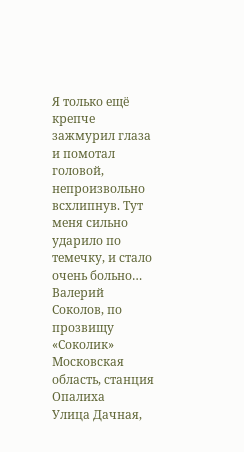Я только ещё крепче зажмурил глаза и помотал головой, непроизвольно всхлипнув. Тут меня сильно ударило по темечку, и стало очень больно…
Валерий Соколов, по прозвищу «Соколик»
Московская область, станция Опалиха
Улица Дачная,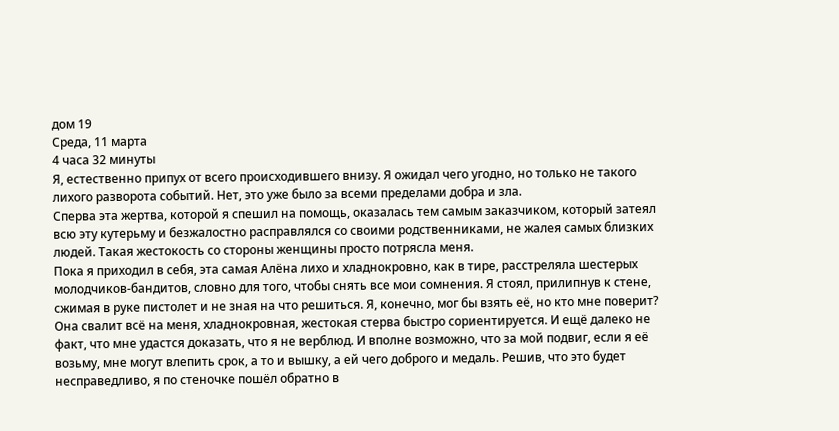дом 19
Среда, 11 марта
4 часа 32 минуты
Я, естественно припух от всего происходившего внизу. Я ожидал чего угодно, но только не такого лихого разворота событий. Нет, это уже было за всеми пределами добра и зла.
Сперва эта жертва, которой я спешил на помощь, оказалась тем самым заказчиком, который затеял всю эту кутерьму и безжалостно расправлялся со своими родственниками, не жалея самых близких людей. Такая жестокость со стороны женщины просто потрясла меня.
Пока я приходил в себя, эта самая Алёна лихо и хладнокровно, как в тире, расстреляла шестерых молодчиков-бандитов, словно для того, чтобы снять все мои сомнения. Я стоял, прилипнув к стене, сжимая в руке пистолет и не зная на что решиться. Я, конечно, мог бы взять её, но кто мне поверит? Она свалит всё на меня, хладнокровная, жестокая стерва быстро сориентируется. И ещё далеко не факт, что мне удастся доказать, что я не верблюд. И вполне возможно, что за мой подвиг, если я её возьму, мне могут влепить срок, а то и вышку, а ей чего доброго и медаль. Решив, что это будет несправедливо, я по стеночке пошёл обратно в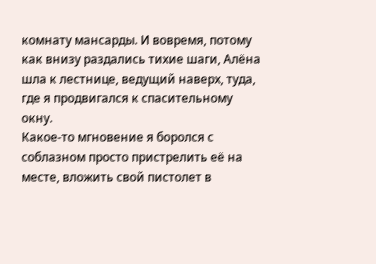комнату мансарды. И вовремя, потому как внизу раздались тихие шаги, Алёна шла к лестнице, ведущий наверх, туда, где я продвигался к спасительному окну.
Какое-то мгновение я боролся с соблазном просто пристрелить её на месте, вложить свой пистолет в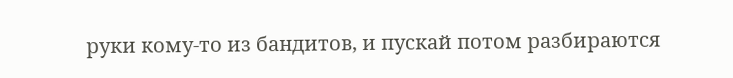руки кому-то из бандитов, и пускай потом разбираются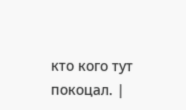кто кого тут покоцал. |